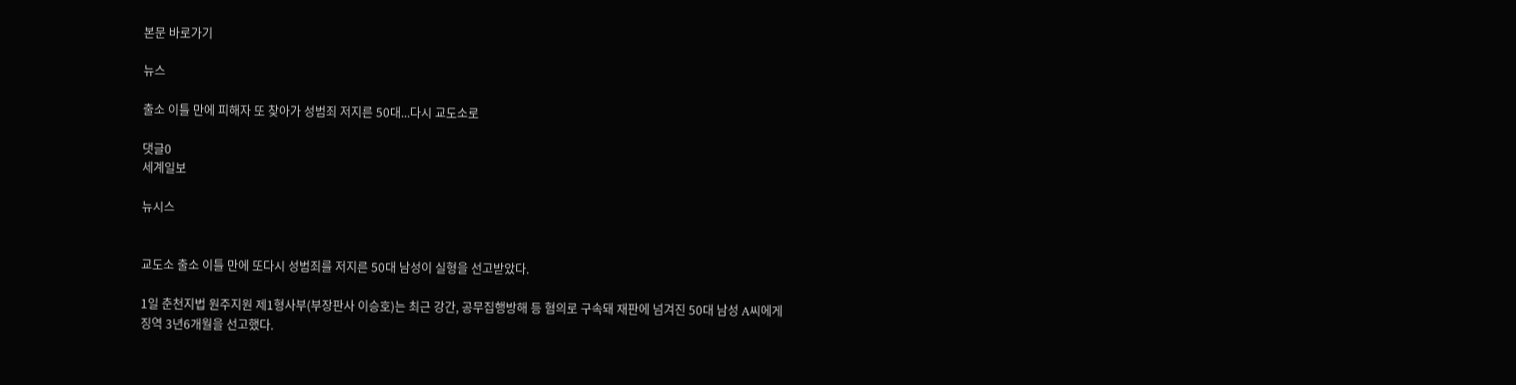본문 바로가기

뉴스

출소 이틀 만에 피해자 또 찾아가 성범죄 저지른 50대...다시 교도소로

댓글0
세계일보

뉴시스


교도소 출소 이틀 만에 또다시 성범죄를 저지른 50대 남성이 실형을 선고받았다.

1일 춘천지법 원주지원 제1형사부(부장판사 이승호)는 최근 강간, 공무집행방해 등 혐의로 구속돼 재판에 넘겨진 50대 남성 A씨에게 징역 3년6개월을 선고했다.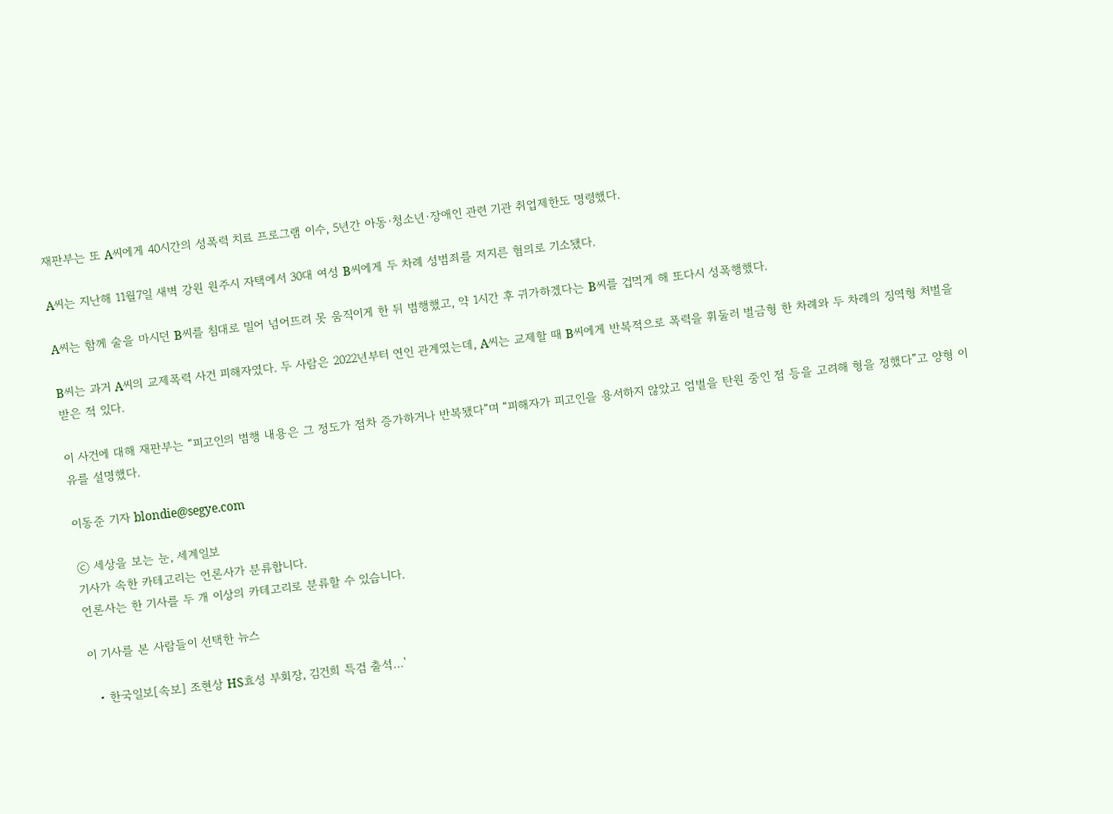재판부는 또 A씨에게 40시간의 성폭력 치료 프로그램 이수, 5년간 아동·청소년·장애인 관련 기관 취업제한도 명령했다.

A씨는 지난해 11월7일 새벽 강원 원주시 자택에서 30대 여성 B씨에게 두 차례 성범죄를 저지른 혐의로 기소됐다.

A씨는 함께 술을 마시던 B씨를 침대로 밀어 넘어뜨려 못 움직이게 한 뒤 범행했고, 약 1시간 후 귀가하겠다는 B씨를 겁먹게 해 또다시 성폭행했다.

B씨는 과거 A씨의 교제폭력 사건 피해자였다. 두 사람은 2022년부터 연인 관계였는데, A씨는 교제할 때 B씨에게 반복적으로 폭력을 휘둘러 벌금형 한 차례와 두 차례의 징역형 처벌을 받은 적 있다.

이 사건에 대해 재판부는 “피고인의 범행 내용은 그 정도가 점차 증가하거나 반복됐다”며 “피해자가 피고인을 용서하지 않았고 엄벌을 탄원 중인 점 등을 고려해 형을 정했다”고 양형 이유를 설명했다.

이동준 기자 blondie@segye.com

ⓒ 세상을 보는 눈, 세계일보
기사가 속한 카테고리는 언론사가 분류합니다.
언론사는 한 기사를 두 개 이상의 카테고리로 분류할 수 있습니다.

이 기사를 본 사람들이 선택한 뉴스

  • 한국일보[속보] 조현상 HS효성 부회장, 김건희 특검 출석…'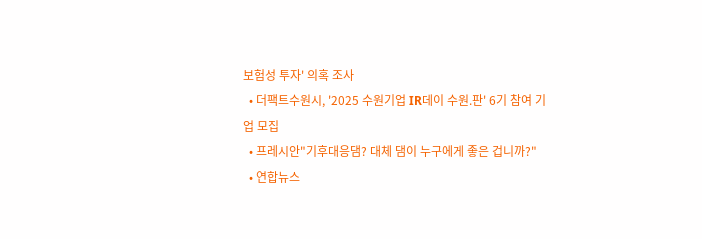보험성 투자' 의혹 조사
  • 더팩트수원시, '2025 수원기업 IR데이 수원.판' 6기 참여 기업 모집
  • 프레시안"기후대응댐? 대체 댐이 누구에게 좋은 겁니까?"
  • 연합뉴스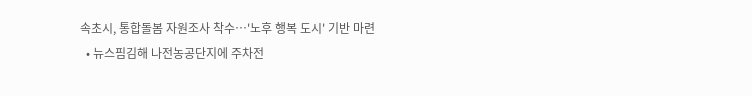속초시, 통합돌봄 자원조사 착수…'노후 행복 도시' 기반 마련
  • 뉴스핌김해 나전농공단지에 주차전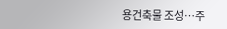용건축물 조성…주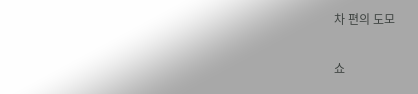차 편의 도모

쇼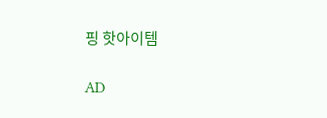핑 핫아이템

AD